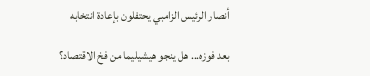أنصار الرئيس الزامبي يحتفلون بإعادة انتخابه

بعد فوزه... هل ينجو هيشيليما من فخ الاقتصاد؟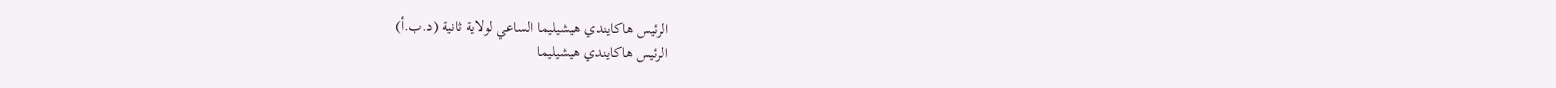الرئيس هاكايندي هيشيليما الساعي لولاية ثانية (د.ب.أ)
الرئيس هاكايندي هيشيليما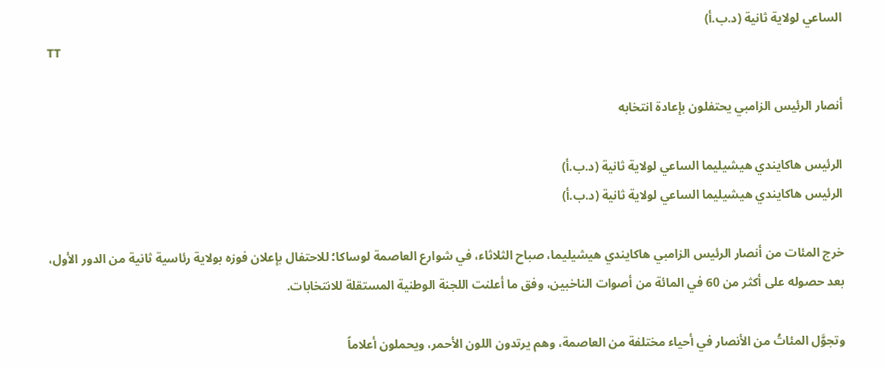الساعي لولاية ثانية (د.ب.أ)
TT

أنصار الرئيس الزامبي يحتفلون بإعادة انتخابه

الرئيس هاكايندي هيشيليما الساعي لولاية ثانية (د.ب.أ)
الرئيس هاكايندي هيشيليما الساعي لولاية ثانية (د.ب.أ)

خرج المئات من أنصار الرئيس الزامبي هاكايندي هيشيليما، صباح الثلاثاء، في شوارع العاصمة لوساكا؛ للاحتفال بإعلان فوزه بولاية رئاسية ثانية من الدور الأول، بعد حصوله على أكثر من 60 في المائة من أصوات الناخبين، وفق ما أعلنت اللجنة الوطنية المستقلة للانتخابات.

وتجوَّل المئاتُ من الأنصار في أحياء مختلفة من العاصمة، وهم يرتدون اللون الأحمر، ويحملون أعلاماً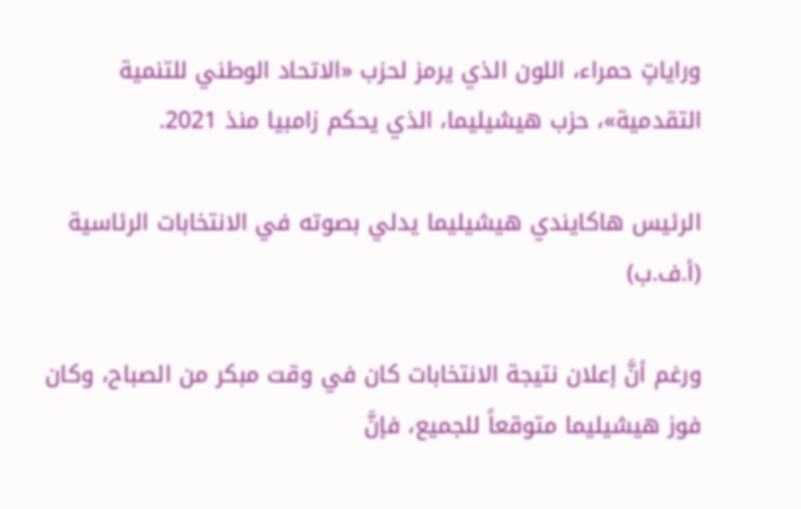وراياتٍ حمراء، اللون الذي يرمز لحزب «الاتحاد الوطني للتنمية التقدمية»، حزب هيشيليما، الذي يحكم زامبيا منذ 2021.

الرئيس هاكايندي هيشيليما يدلي بصوته في الانتخابات الرئاسية (أ.ف.ب)

ورغم أنَّ إعلان نتيجة الانتخابات كان في وقت مبكر من الصباح، وكان فوز هيشيليما متوقعاً للجميع، فإنَّ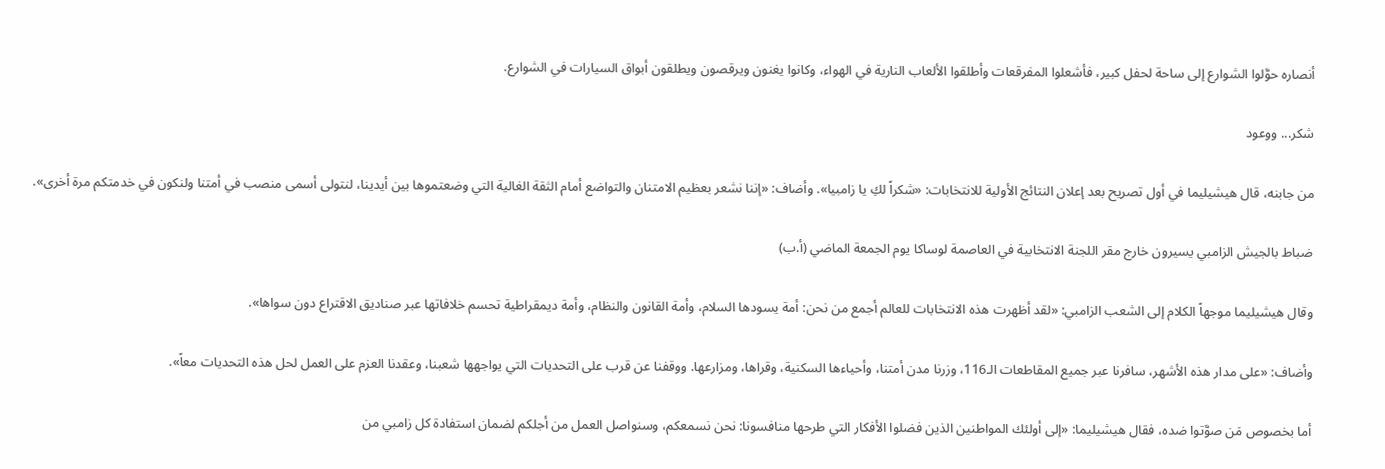أنصاره حوَّلوا الشوارع إلى ساحة لحفل كبير، فأشعلوا المفرقعات وأطلقوا الألعاب النارية في الهواء، وكانوا يغنون ويرقصون ويطلقون أبواق السيارات في الشوارع.

شكر... ووعود

من جابنه، قال هيشيليما في أول تصريح بعد إعلان النتائج الأولية للانتخابات: «شكراً لكِ يا زامبيا». وأضاف: «إننا نشعر بعظيم الامتنان والتواضع أمام الثقة الغالية التي وضعتموها بين أيدينا، لنتولى أسمى منصب في أمتنا ولنكون في خدمتكم مرة أخرى».

ضباط بالجيش الزامبي يسيرون خارج مقر اللجنة الانتخابية في العاصمة لوساكا يوم الجمعة الماضي (أ.ب)

وقال هيشيليما موجهاً الكلام إلى الشعب الزامبي: «لقد أظهرت هذه الانتخابات للعالم أجمع من نحن: أمة يسودها السلام، وأمة القانون والنظام، وأمة ديمقراطية تحسم خلافاتها عبر صناديق الاقتراع دون سواها».

وأضاف: «على مدار هذه الأشهر، سافرنا عبر جميع المقاطعات الـ116، وزرنا مدن أمتنا، وأحياءها السكنية، وقراها، ومزارعها. ووقفنا عن قرب على التحديات التي يواجهها شعبنا، وعقدنا العزم على العمل لحل هذه التحديات معاً».

أما بخصوص مَن صوَّتوا ضده، فقال هيشيليما: «إلى أولئك المواطنين الذين فضلوا الأفكار التي طرحها منافسونا: نحن نسمعكم، وسنواصل العمل من أجلكم لضمان استفادة كل زامبي من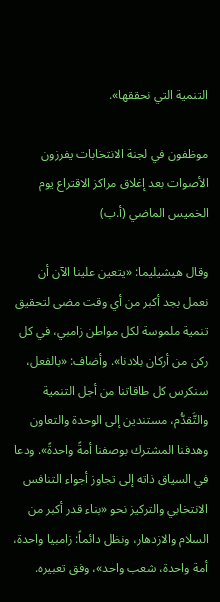التنمية التي نحققها».

موظفون في لجنة الانتخابات يفرزون الأصوات بعد إغلاق مراكز الاقتراع يوم الخميس الماضي (أ.ب)

وقال هيشيليما: «يتعين علينا الآن أن نعمل بجد أكبر من أي وقت مضى لتحقيق تنمية ملموسة لكل مواطن زامبي، في كل ركن من أركان بلادنا». وأضاف: «بالفعل، سنكرس كل طاقاتنا من أجل التنمية والتَّقدُّم، مستندين إلى الوحدة والتعاون وهدفنا المشترك بوصفنا أمةً واحدةً». ودعا في السياق ذاته إلى تجاوز أجواء التنافس الانتخابي والتركيز نحو «بناء قدر أكبر من السلام والازدهار، ونظل دائماً: زامبيا واحدة، أمة واحدة، شعب واحد»، وفق تعبيره.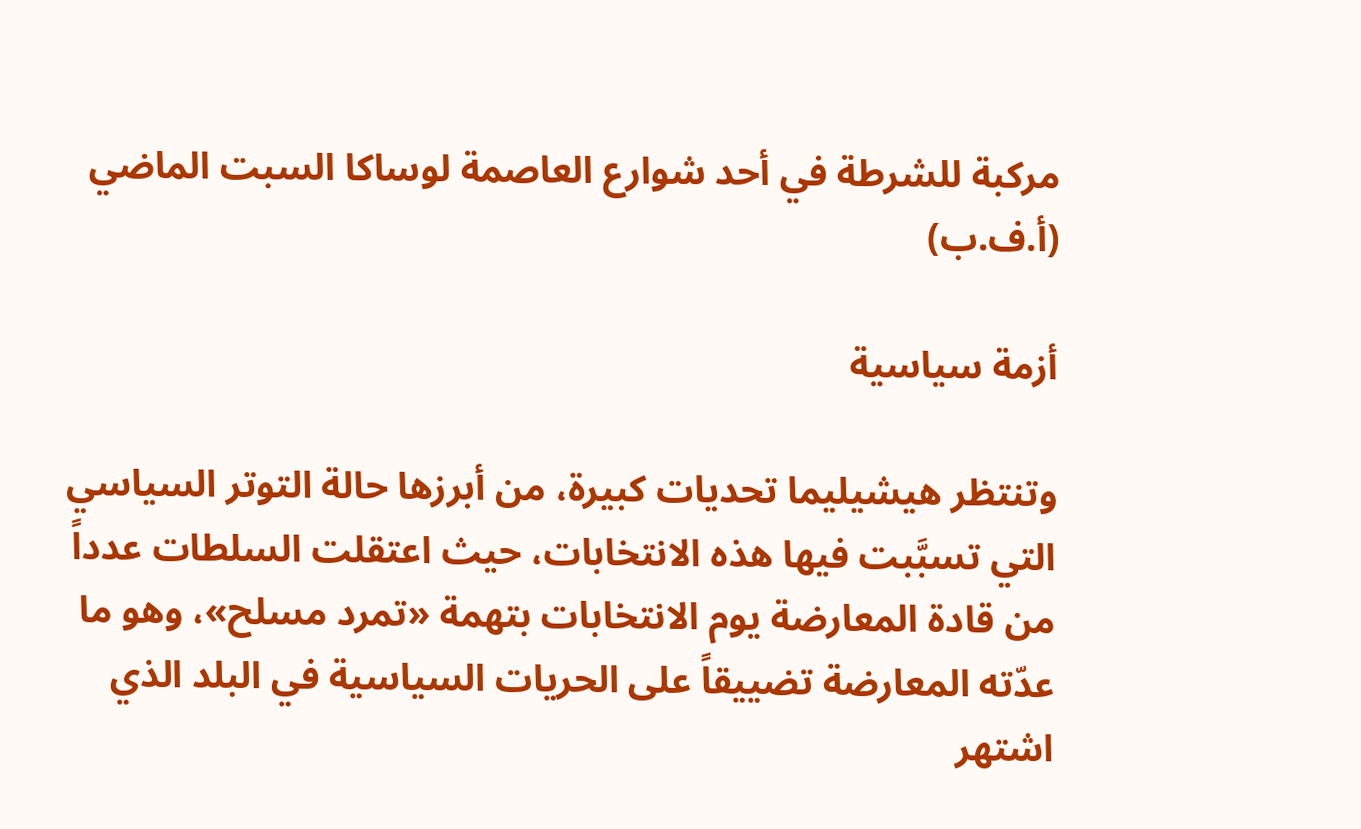مركبة للشرطة في أحد شوارع العاصمة لوساكا السبت الماضي (أ.ف.ب)

أزمة سياسية

وتنتظر هيشيليما تحديات كبيرة، من أبرزها حالة التوتر السياسي التي تسبَّبت فيها هذه الانتخابات، حيث اعتقلت السلطات عدداً من قادة المعارضة يوم الانتخابات بتهمة «تمرد مسلح»، وهو ما عدّته المعارضة تضييقاً على الحريات السياسية في البلد الذي اشتهر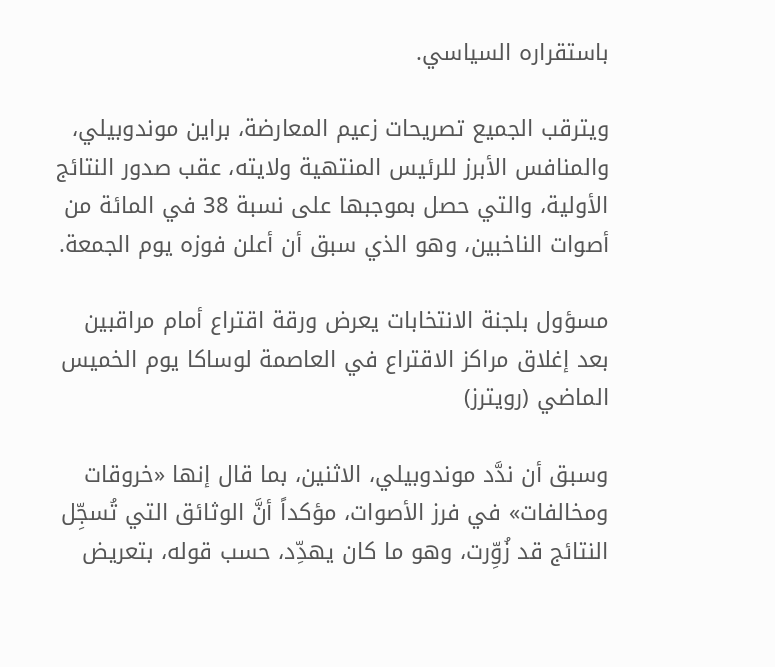باستقراره السياسي.

ويترقب الجميع تصريحات زعيم المعارضة، براين موندوبيلي، والمنافس الأبرز للرئيس المنتهية ولايته، عقب صدور النتائج الأولية، والتي حصل بموجبها على نسبة 38 في المائة من أصوات الناخبين، وهو الذي سبق أن أعلن فوزه يوم الجمعة.

مسؤول بلجنة الانتخابات يعرض ورقة اقتراع أمام مراقبين بعد إغلاق مراكز الاقتراع في العاصمة لوساكا يوم الخميس الماضي (رويترز)

وسبق أن ندَّد موندوبيلي، الاثنين، بما قال إنها «خروقات ومخالفات» في فرز الأصوات، مؤكداً أنَّ الوثائق التي تُسجِّل النتائج قد زُوِّرت، وهو ما كان يهدِّد، حسب قوله، بتعريض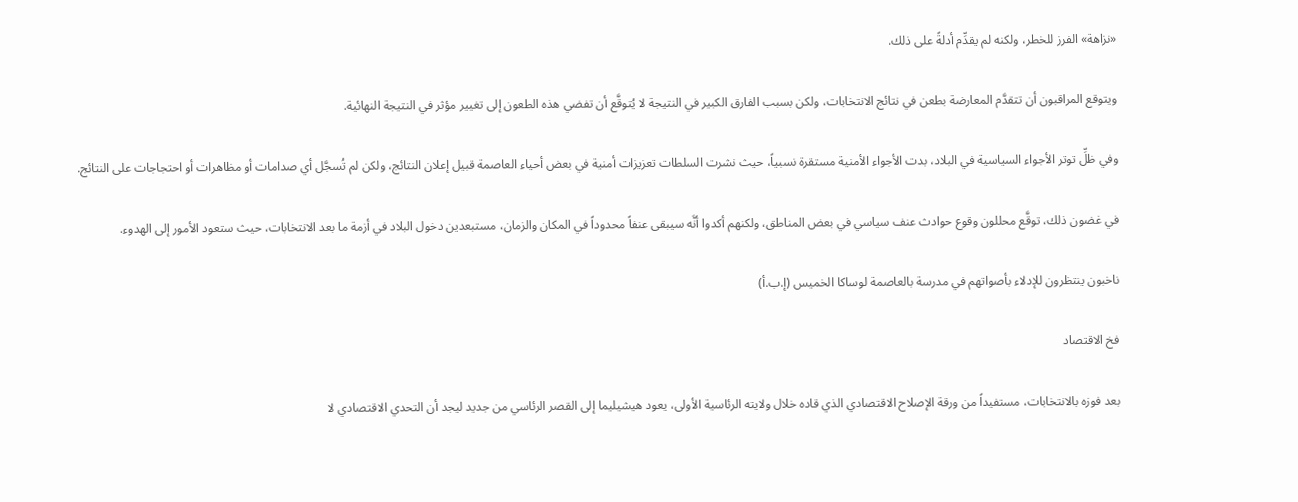«نزاهة» الفرز للخطر، ولكنه لم يقدِّم أدلةً على ذلك.

ويتوقع المراقبون أن تتقدَّم المعارضة بطعن في نتائج الانتخابات، ولكن بسبب الفارق الكبير في النتيجة لا يُتوقَّع أن تفضي هذه الطعون إلى تغيير مؤثر في النتيجة النهائية.

وفي ظلِّ توتر الأجواء السياسية في البلاد، بدت الأجواء الأمنية مستقرة نسبياً، حيث نشرت السلطات تعزيزات أمنية في بعض أحياء العاصمة قبيل إعلان النتائج، ولكن لم تُسجَّل أي صدامات أو مظاهرات أو احتجاجات على النتائج.

في غضون ذلك، توقَّع محللون وقوع حوادث عنف سياسي في بعض المناطق، ولكنهم أكدوا أنَّه سيبقى عنفاً محدوداً في المكان والزمان، مستبعدين دخول البلاد في أزمة ما بعد الانتخابات، حيث ستعود الأمور إلى الهدوء.

ناخبون ينتظرون للإدلاء بأصواتهم في مدرسة بالعاصمة لوساكا الخميس (إ.ب.أ)

فخ الاقتصاد

بعد فوزه بالانتخابات، مستفيداً من ورقة الإصلاح الاقتصادي الذي قاده خلال ولايته الرئاسية الأولى، يعود هيشيليما إلى القصر الرئاسي من جديد ليجد أن التحدي الاقتصادي لا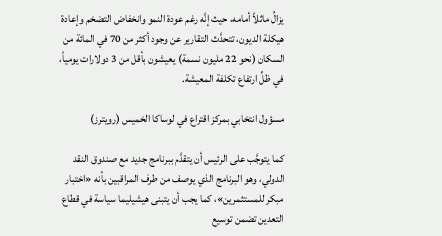يزالُ ماثلاً أمامه، حيث إنَّه رغم عودة النمو وانخفاض التضخم وإعادة هيكلة الديون، تتحدَّث التقارير عن وجود أكثر من 70 في المائة من السكان (نحو 22 مليون نسمة) يعيشون بأقل من 3 دولارات يومياً، في ظلِّ ارتفاع تكلفة المعيشة.

مسؤول انتخابي بمركز اقتراع في لوساكا الخميس (رويترز)

كما يتوجَّب على الرئيس أن يتقدَّم ببرنامج جديد مع صندوق النقد الدولي، وهو البرنامج الذي يوصف من طرف المراقبين بأنه «اختبار مبكر للمستثمرين»، كما يجب أن يتبنى هيشيليما سياسة في قطاع التعدين تضمن توسيع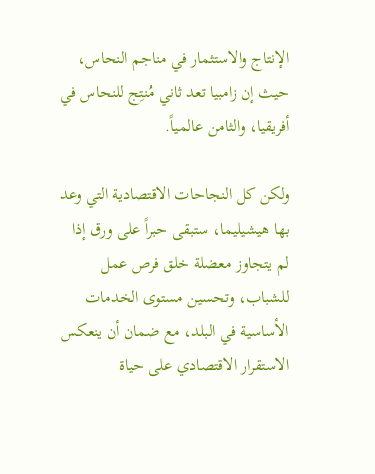الإنتاج والاستثمار في مناجم النحاس، حيث إن زامبيا تعد ثاني مُنتِج للنحاس في أفريقيا، والثامن عالمياً.

ولكن كل النجاحات الاقتصادية التي وعد بها هيشيليما، ستبقى حبراً على ورق إذا لم يتجاوز معضلة خلق فرص عمل للشباب، وتحسين مستوى الخدمات الأساسية في البلد، مع ضمان أن ينعكس الاستقرار الاقتصادي على حياة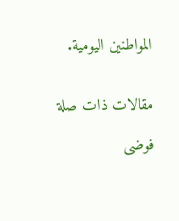المواطنين اليومية.


مقالات ذات صلة

فوضى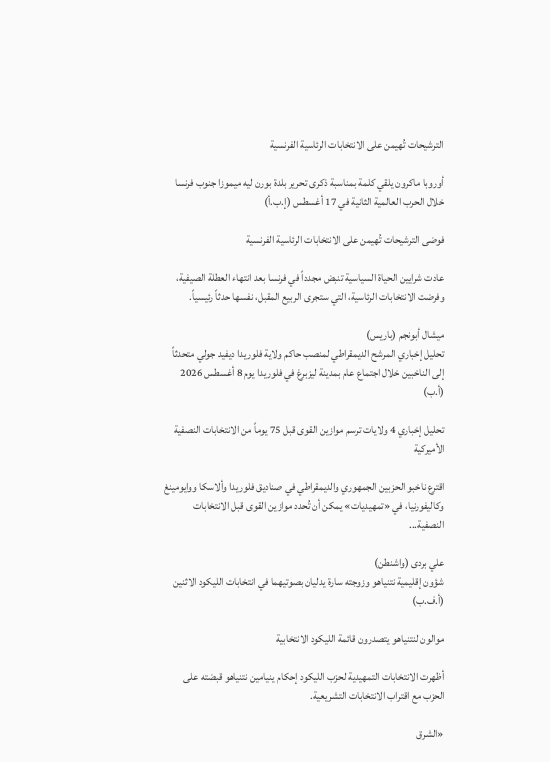الترشيحات تُهيمن على الانتخابات الرئاسية الفرنسية

أوروبا ماكرون يلقي كلمة بمناسبة ذكرى تحرير بلدة بورن ليه ميموزا جنوب فرنسا خلال الحرب العالمية الثانية في 17 أغسطس (إ.ب.أ)

فوضى الترشيحات تُهيمن على الانتخابات الرئاسية الفرنسية

عادت شرايين الحياة السياسية تنبض مجدداً في فرنسا بعد انتهاء العطلة الصيفية، وفرضت الانتخابات الرئاسية، التي ستجرى الربيع المقبل، نفسها حدثاً رئيسياً.

ميشال أبونجم (باريس)
تحليل إخباري المرشح الديمقراطي لمنصب حاكم ولاية فلوريدا ديفيد جولي متحدثاً إلى الناخبين خلال اجتماع عام بمدينة ليزبرغ في فلوريدا يوم 8 أغسطس 2026 (أ.ب)

تحليل إخباري 4 ولايات ترسم موازين القوى قبل 75 يوماً من الانتخابات النصفية الأميركية

اقترع ناخبو الحزبين الجمهوري والديمقراطي في صناديق فلوريدا وألاسكا ووايومينغ وكاليفورنيا، في «تمهيديات» يمكن أن تُحدد موازين القوى قبل الانتخابات النصفية...

علي بردى (واشنطن)
شؤون إقليمية نتنياهو وزوجته سارة يدليان بصوتيهما في انتخابات الليكود الاثنين (أ.ف.ب)

موالون لنتنياهو يتصدرون قائمة الليكود الانتخابية

أظهرت الانتخابات التمهيدية لحزب الليكود إحكام ينيامين نتنياهو قبضته على الحزب مع اقتراب الانتخابات التشريعية.

«الشرق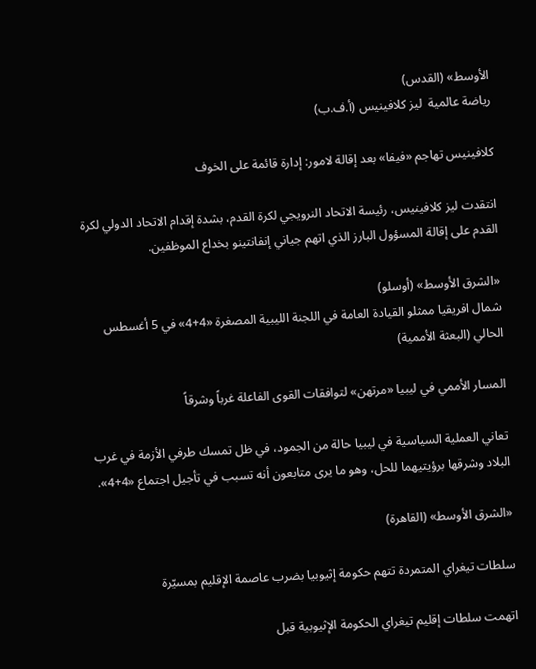الأوسط» (القدس)
رياضة عالمية  ليز كلافينيس (أ.ف.ب)

كلافينيس تهاجم «فيفا» بعد إقالة لامور: إدارة قائمة على الخوف

انتقدت ليز كلافينيس، رئيسة الاتحاد النرويجي لكرة القدم، بشدة إقدام الاتحاد الدولي لكرة القدم على إقالة المسؤول البارز الذي اتهم جياني إنفانتينو بخداع الموظفين.

«الشرق الأوسط» (أوسلو)
شمال افريقيا ممثلو القيادة العامة في اللجنة الليبية المصغرة «4+4» في 5 أغسطس الحالي (البعثة الأممية)

المسار الأممي في ليبيا «مرتهن» لتوافقات القوى الفاعلة غرباً وشرقاً

تعاني العملية السياسية في ليبيا حالة من الجمود، في ظل تمسك طرفي الأزمة في غرب البلاد وشرقها برؤيتيهما للحل، وهو ما يرى متابعون أنه تسبب في تأجيل اجتماع «4+4».

«الشرق الأوسط» (القاهرة)

سلطات تيغراي المتمردة تتهم حكومة إثيوبيا بضرب عاصمة الإقليم بمسيّرة

اتهمت سلطات إقليم تيغراي الحكومة الإثيوبية قبل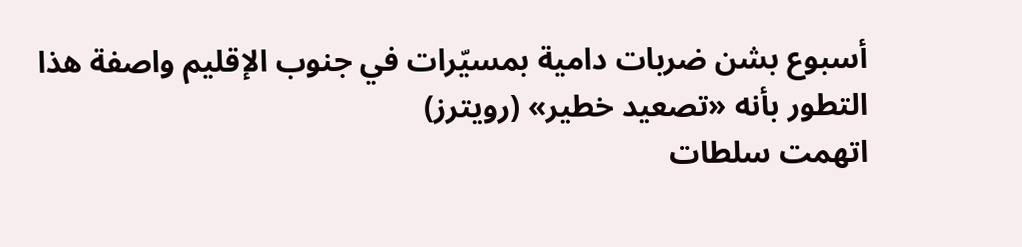أسبوع بشن ضربات دامية بمسيّرات في جنوب الإقليم واصفة هذا التطور بأنه «تصعيد خطير» (رويترز)
اتهمت سلطات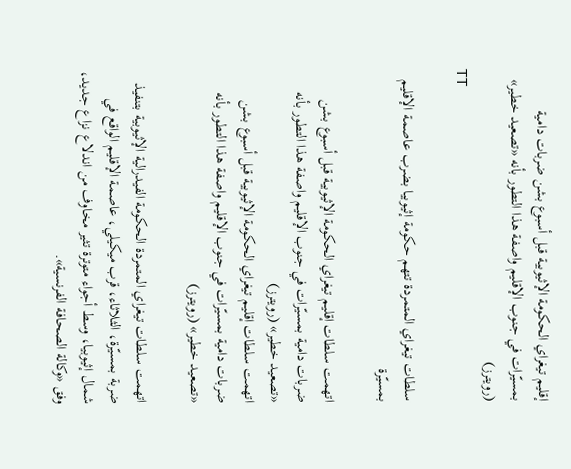إقليم تيغراي الحكومة الإثيوبية قبل أسبوع بشن ضربات دامية بمسيّرات في جنوب الإقليم واصفة هذا التطور بأنه «تصعيد خطير» (رويترز)
TT

سلطات تيغراي المتمردة تتهم حكومة إثيوبيا بضرب عاصمة الإقليم بمسيّرة

اتهمت سلطات إقليم تيغراي الحكومة الإثيوبية قبل أسبوع بشن ضربات دامية بمسيّرات في جنوب الإقليم واصفة هذا التطور بأنه «تصعيد خطير» (رويترز)
اتهمت سلطات إقليم تيغراي الحكومة الإثيوبية قبل أسبوع بشن ضربات دامية بمسيّرات في جنوب الإقليم واصفة هذا التطور بأنه «تصعيد خطير» (رويترز)

اتهمت سلطات تيغراي المتمردة الحكومة الفيدرالية الإثيوبية بتنفيذ ضربة بمسيّرة، الثلاثاء، قرب ميكيلي، عاصمة الإقليم الواقع في شمال إثيوبيا، وسط أجواء متوترة تثير مخاوف من اندلاع نزاع جديد، وفق «وكالة الصحافة الفرنسية».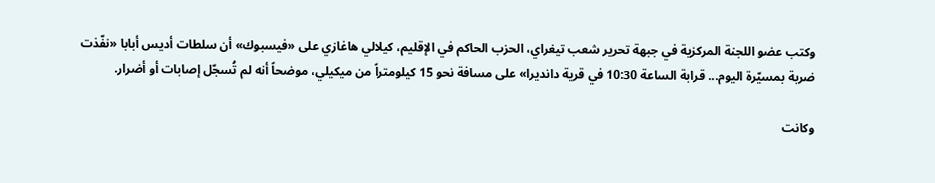وكتب عضو اللجنة المركزية في جبهة تحرير شعب تيغراي، الحزب الحاكم في الإقليم، كيلالي هاغازي على «فيسبوك» أن سلطات أديس أبابا «نفّذت ضربة بمسيّرة اليوم... قرابة الساعة 10:30 في قرية دانديرا» على مسافة نحو 15 كيلومتراً من ميكيلي، موضحاً أنه لم تُسجّل إصابات أو أضرار.

وكانت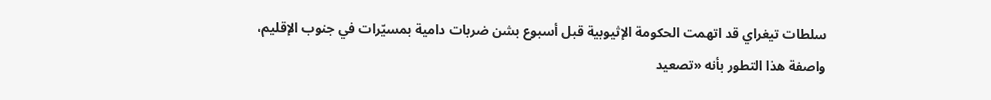سلطات تيغراي قد اتهمت الحكومة الإثيوبية قبل أسبوع بشن ضربات دامية بمسيّرات في جنوب الإقليم، واصفة هذا التطور بأنه «تصعيد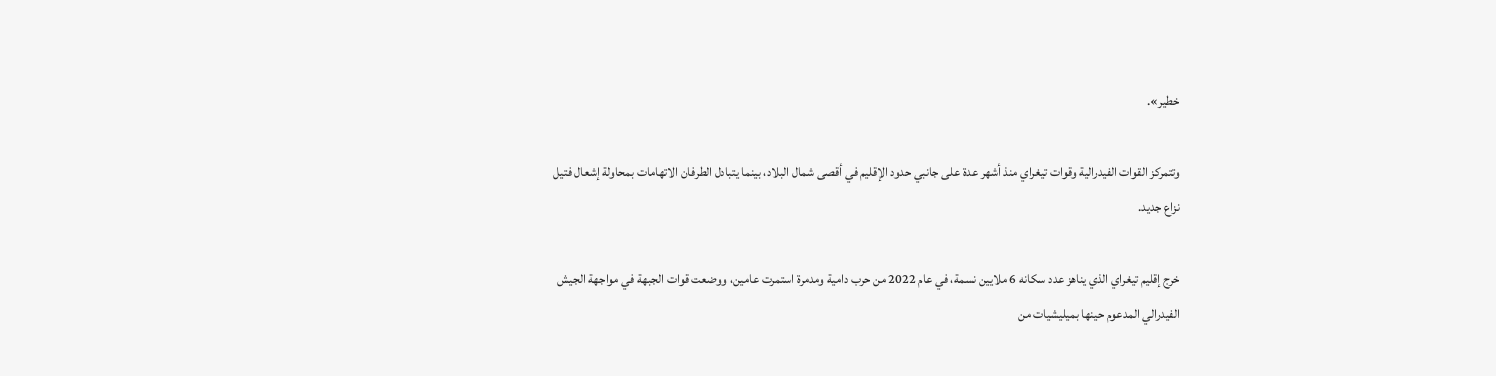خطير».

وتتمركز القوات الفيدرالية وقوات تيغراي منذ أشهر عدة على جانبي حدود الإقليم في أقصى شمال البلاد، بينما يتبادل الطرفان الاتهامات بمحاولة إشعال فتيل نزاع جديد.

خرج إقليم تيغراي الذي يناهز عدد سكانه 6 ملايين نسمة، في عام 2022 من حرب دامية ومدمرة استمرت عامين، ووضعت قوات الجبهة في مواجهة الجيش الفيدرالي المدعوم حينها بميليشيات من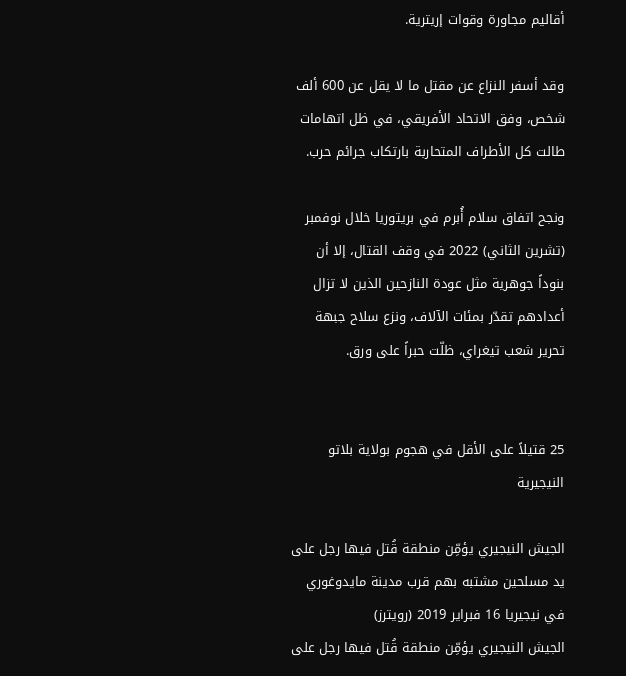أقاليم مجاورة وقوات إريترية.

وقد أسفر النزاع عن مقتل ما لا يقل عن 600 ألف شخص، وفق الاتحاد الأفريقي، في ظل اتهامات طالت كل الأطراف المتحاربة بارتكاب جرائم حرب.

ونجح اتفاق سلام أُبرم في بريتوريا خلال نوفمبر (تشرين الثاني) 2022 في وقف القتال، إلا أن بنوداً جوهرية مثل عودة النازحين الذين لا تزال أعدادهم تقدّر بمئات الآلاف، ونزع سلاح جبهة تحرير شعب تيغراي، ظلّت حبراً على ورق.


25 قتيلاً على الأقل في هجوم بولاية بلاتو النيجيرية

الجيش النيجيري يؤمِّن منطقة قُتل فيها رجل على يد مسلحين مشتبه بهم قرب مدينة مايدوغوري في نيجيريا 16 فبراير 2019 (رويترز)
الجيش النيجيري يؤمِّن منطقة قُتل فيها رجل على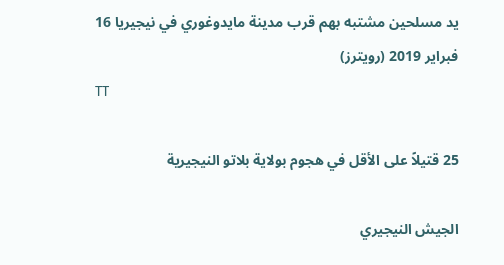يد مسلحين مشتبه بهم قرب مدينة مايدوغوري في نيجيريا 16 فبراير 2019 (رويترز)
TT

25 قتيلاً على الأقل في هجوم بولاية بلاتو النيجيرية

الجيش النيجيري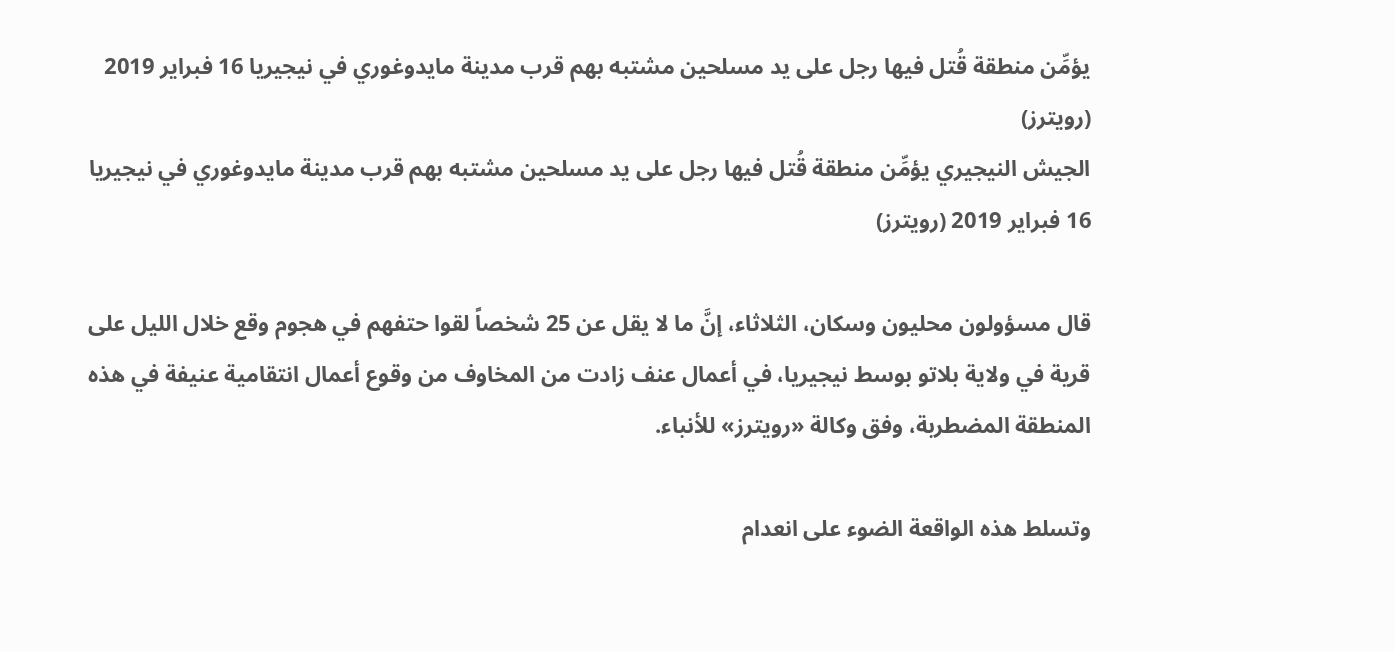يؤمِّن منطقة قُتل فيها رجل على يد مسلحين مشتبه بهم قرب مدينة مايدوغوري في نيجيريا 16 فبراير 2019 (رويترز)
الجيش النيجيري يؤمِّن منطقة قُتل فيها رجل على يد مسلحين مشتبه بهم قرب مدينة مايدوغوري في نيجيريا 16 فبراير 2019 (رويترز)

قال مسؤولون محليون وسكان، الثلاثاء، إنَّ ما لا يقل عن 25 شخصاً لقوا حتفهم في هجوم وقع خلال الليل على قرية في ولاية بلاتو بوسط نيجيريا، في أعمال عنف زادت من المخاوف من وقوع أعمال انتقامية عنيفة في هذه المنطقة المضطربة، وفق وكالة «رويترز» للأنباء.

وتسلط هذه الواقعة الضوء على انعدام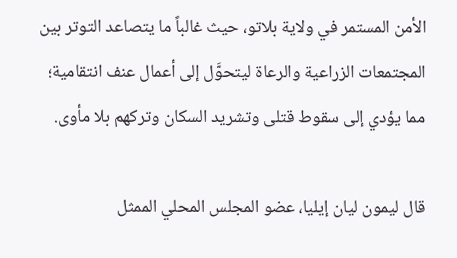الأمن المستمر في ولاية بلاتو، حيث غالباً ما يتصاعد التوتر بين المجتمعات الزراعية والرعاة ليتحوَّل إلى أعمال عنف انتقامية؛ مما يؤدي إلى سقوط قتلى وتشريد السكان وتركهم بلا مأوى.

قال ليمون ليان إيليا، عضو المجلس المحلي الممثل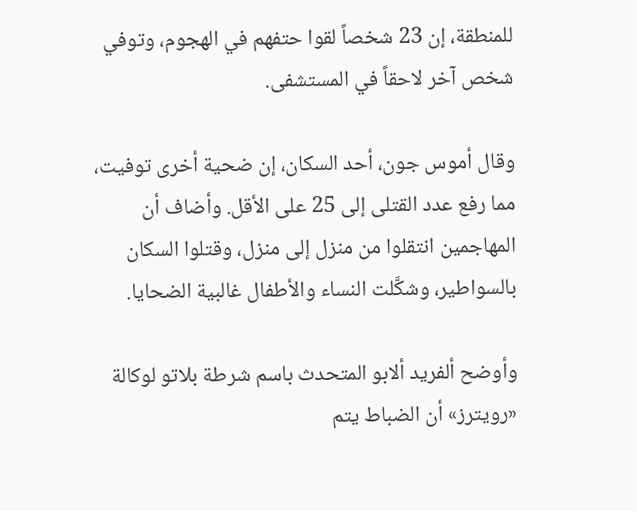للمنطقة، إن 23 شخصاً لقوا حتفهم في الهجوم، وتوفي شخص آخر لاحقاً في المستشفى.

وقال أموس جون، أحد السكان، إن ضحية أخرى توفيت، مما رفع عدد القتلى إلى 25 على الأقل. وأضاف أن المهاجمين انتقلوا من منزل إلى منزل، وقتلوا السكان بالسواطير، وشكَّلت النساء والأطفال غالبية الضحايا.

وأوضح ألفريد ألابو المتحدث باسم شرطة بلاتو لوكالة «رويترز» أن الضباط يتم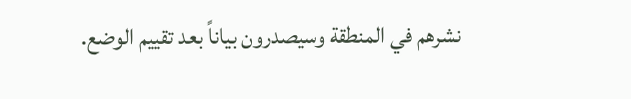نشرهم في المنطقة وسيصدرون بياناً بعد تقييم الوضع.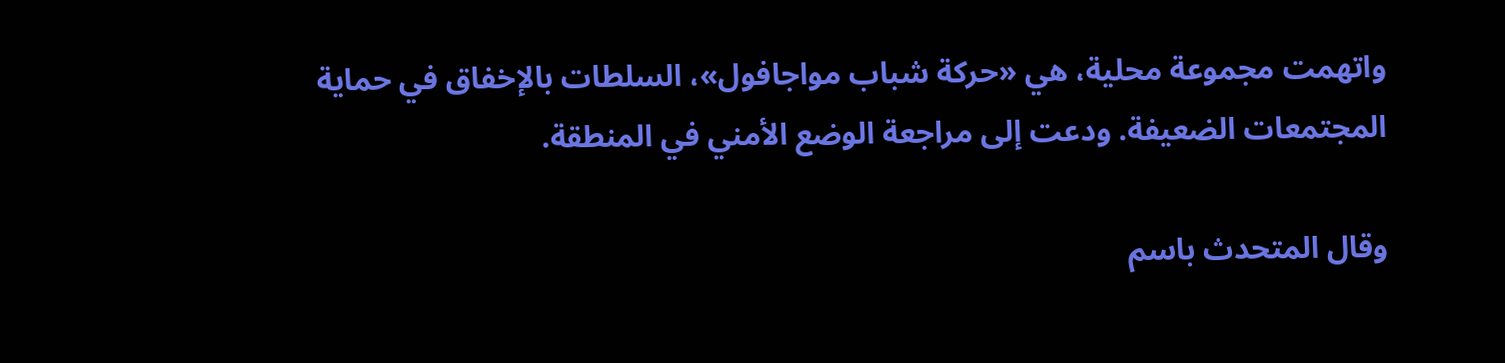واتهمت مجموعة محلية، هي «حركة شباب مواجافول»، السلطات بالإخفاق في حماية المجتمعات الضعيفة. ودعت إلى مراجعة الوضع الأمني في المنطقة.

وقال المتحدث باسم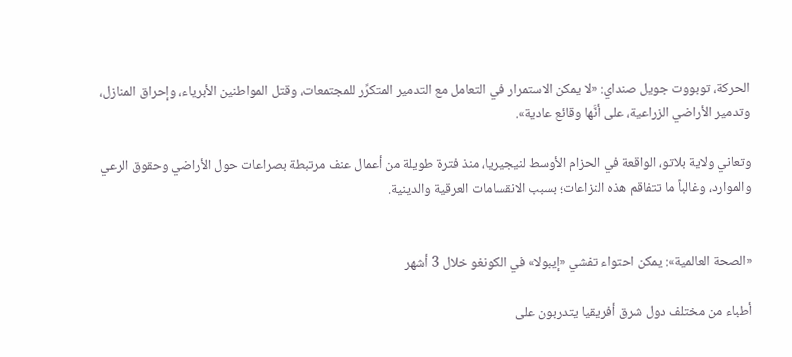الحركة، توبووت جويل صنداي: «لا يمكن الاستمرار في التعامل مع التدمير المتكرِّر للمجتمعات، وقتل المواطنين الأبرياء، وإحراق المنازل، وتدمير الأراضي الزراعية، على أنَّها وقائع عادية».

وتعاني ولاية بلاتو، الواقعة في الحزام الأوسط لنيجيريا، منذ فترة طويلة من أعمال عنف مرتبطة بصراعات حول الأراضي وحقوق الرعي والموارد، وغالباً ما تتفاقم هذه النزاعات؛ بسبب الانقسامات العرقية والدينية.


«الصحة العالمية»: يمكن احتواء تفشي «إيبولا» في الكونغو خلال 3 أشهر

أطباء من مختلف دول شرق أفريقيا يتدربون على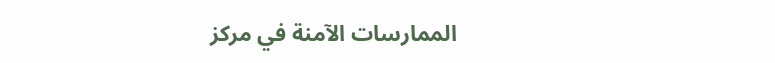الممارسات الآمنة في مركز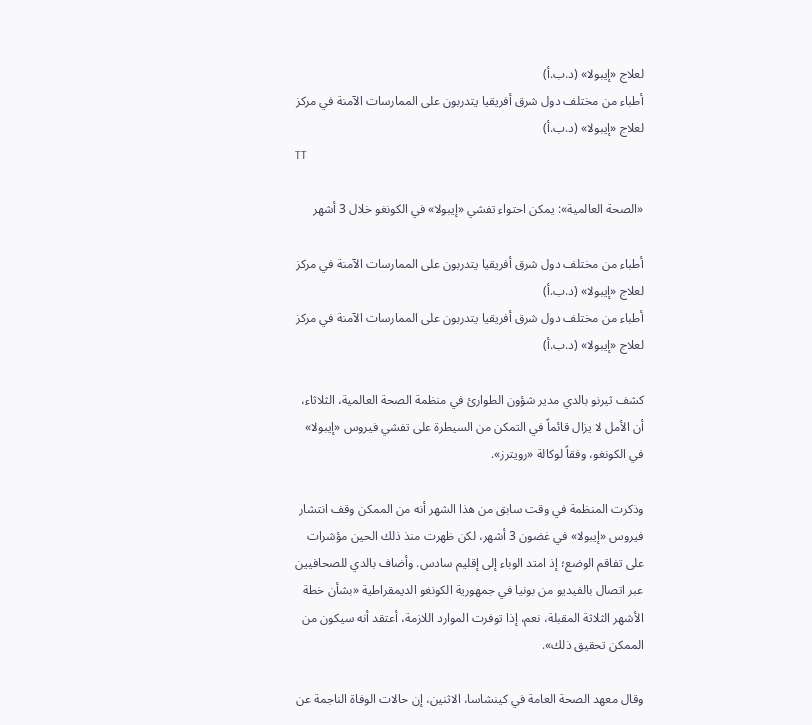لعلاج «إيبولا» (د.ب.أ)
أطباء من مختلف دول شرق أفريقيا يتدربون على الممارسات الآمنة في مركز لعلاج «إيبولا» (د.ب.أ)
TT

«الصحة العالمية»: يمكن احتواء تفشي «إيبولا» في الكونغو خلال 3 أشهر

أطباء من مختلف دول شرق أفريقيا يتدربون على الممارسات الآمنة في مركز لعلاج «إيبولا» (د.ب.أ)
أطباء من مختلف دول شرق أفريقيا يتدربون على الممارسات الآمنة في مركز لعلاج «إيبولا» (د.ب.أ)

كشف ثيرنو بالدي مدير شؤون الطوارئ في منظمة الصحة العالمية، الثلاثاء، أن الأمل لا يزال قائماً في التمكن من ‌السيطرة على ‌تفشي فيروس ‌«إيبولا» في الكونغو، وفقاً لوكالة «رويترز».

وذكرت المنظمة في وقت سابق من هذا الشهر أنه من الممكن وقف انتشار فيروس «إيبولا» في ‌غضون ‌3 أشهر، لكن ‌ظهرت منذ ذلك ‌الحين مؤشرات على تفاقم الوضع؛ إذ امتد الوباء إلى إقليم ‌سادس. وأضاف بالدي للصحافيين عبر اتصال بالفيديو من بونيا في جمهورية الكونغو الديمقراطية «بشأن خطة الأشهر الثلاثة المقبلة، نعم، إذا توفرت الموارد اللازمة، أعتقد أنه سيكون من الممكن تحقيق ذلك».

وقال معهد الصحة العامة في كينشاسا، الاثنين، إن حالات الوفاة الناجمة عن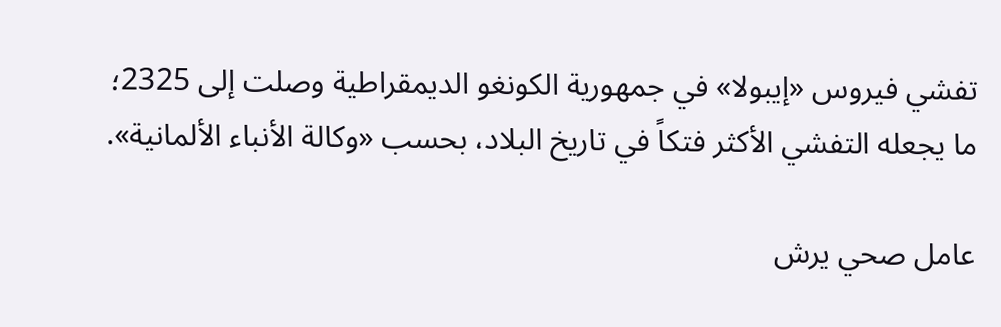تفشي فيروس «إيبولا» في جمهورية الكونغو الديمقراطية وصلت إلى 2325؛ ما يجعله التفشي الأكثر فتكاً في تاريخ البلاد، بحسب «وكالة الأنباء الألمانية».

عامل صحي يرش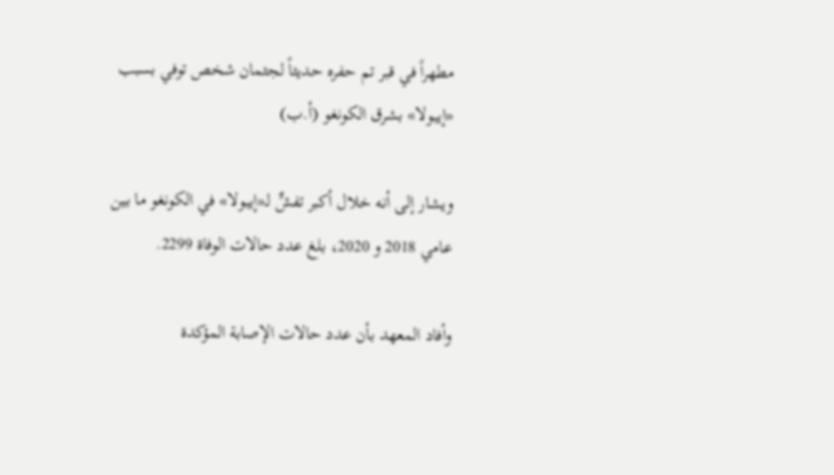مطهراً في قبر تم حفره حديثاً لجثمان شخص توفي بسبب «إيبولا» بشرق الكونغو (أ.ب)

ويشار إلى أنه خلال أكبر تفشٍّ لـ«إيبولا» في الكونغو ما بين عامي 2018 و 2020، بلغ عدد حالات الوفاة 2299.

وأفاد المعهد بأن عدد حالات الإصابة المؤكدة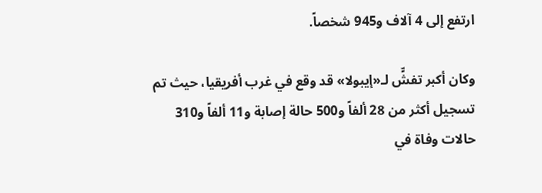ارتفع إلى 4 آلاف و945 شخصاً.

وكان أكبر تفشٍّ لـ«إيبولا» قد وقع في غرب أفريقيا، حيث تم تسجيل أكثر من 28 ألفاً و500 حالة إصابة و11 ألفاً و310 حالات وفاة في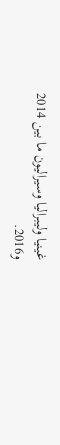غينيا وليبراليا وسيراليون ما بين 2014 و2016.